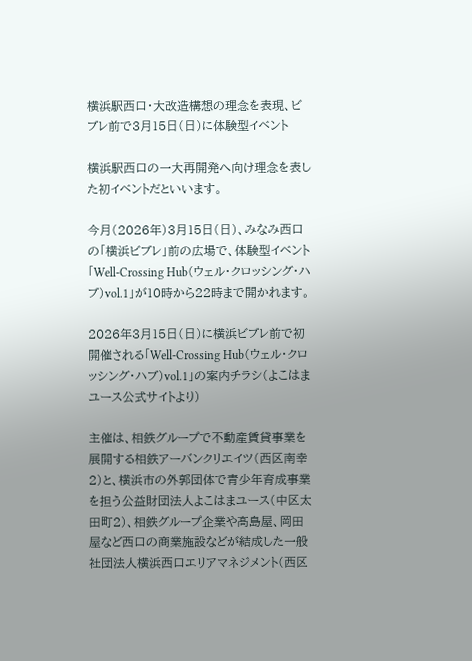横浜駅西口・大改造構想の理念を表現、ビブレ前で3月15日(日)に体験型イベント

横浜駅西口の一大再開発へ向け理念を表した初イベントだといいます。

今月(2026年)3月15日(日)、みなみ西口の「横浜ビブレ」前の広場で、体験型イベント「Well-Crossing Hub(ウェル・クロッシング・ハブ)vol.1」が10時から22時まで開かれます。

2026年3月15日(日)に横浜ビブレ前で初開催される「Well-Crossing Hub(ウェル・クロッシング・ハブ)vol.1」の案内チラシ(よこはまユース公式サイトより)

主催は、相鉄グループで不動産賃貸事業を展開する相鉄アーバンクリエイツ(西区南幸2)と、横浜市の外郭団体で青少年育成事業を担う公益財団法人よこはまユース(中区太田町2)、相鉄グループ企業や髙島屋、岡田屋など西口の商業施設などが結成した一般社団法人横浜西口エリアマネジメント(西区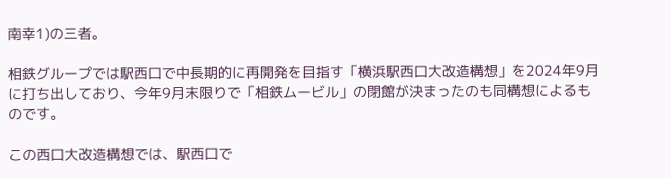南幸1)の三者。

相鉄グループでは駅西口で中長期的に再開発を目指す「横浜駅西口大改造構想」を2024年9月に打ち出しており、今年9月末限りで「相鉄ムービル」の閉館が決まったのも同構想によるものです。

この西口大改造構想では、駅西口で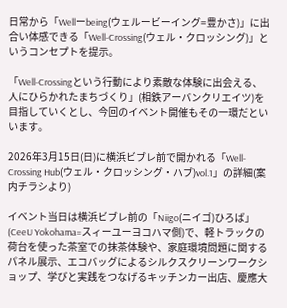日常から「Wellーbeing(ウェルービーイング=豊かさ)」に出合い体感できる「Well-Crossing(ウェル・クロッシング)」というコンセプトを提示。

「Well-Crossingという行動により素敵な体験に出会える、人にひらかれたまちづくり」(相鉄アーバンクリエイツ)を目指していくとし、今回のイベント開催もその一環だといいます。

2026年3月15日(日)に横浜ビブレ前で開かれる「Well-Crossing Hub(ウェル・クロッシング・ハブ)vol.1」の詳細(案内チラシより)

イベント当日は横浜ビブレ前の「Niigo(ニイゴ)ひろば」(CeeU Yokohama=スィーユーヨコハマ側)で、軽トラックの荷台を使った茶室での抹茶体験や、家庭環境問題に関するパネル展示、エコバッグによるシルクスクリーンワークショップ、学びと実践をつなげるキッチンカー出店、慶應大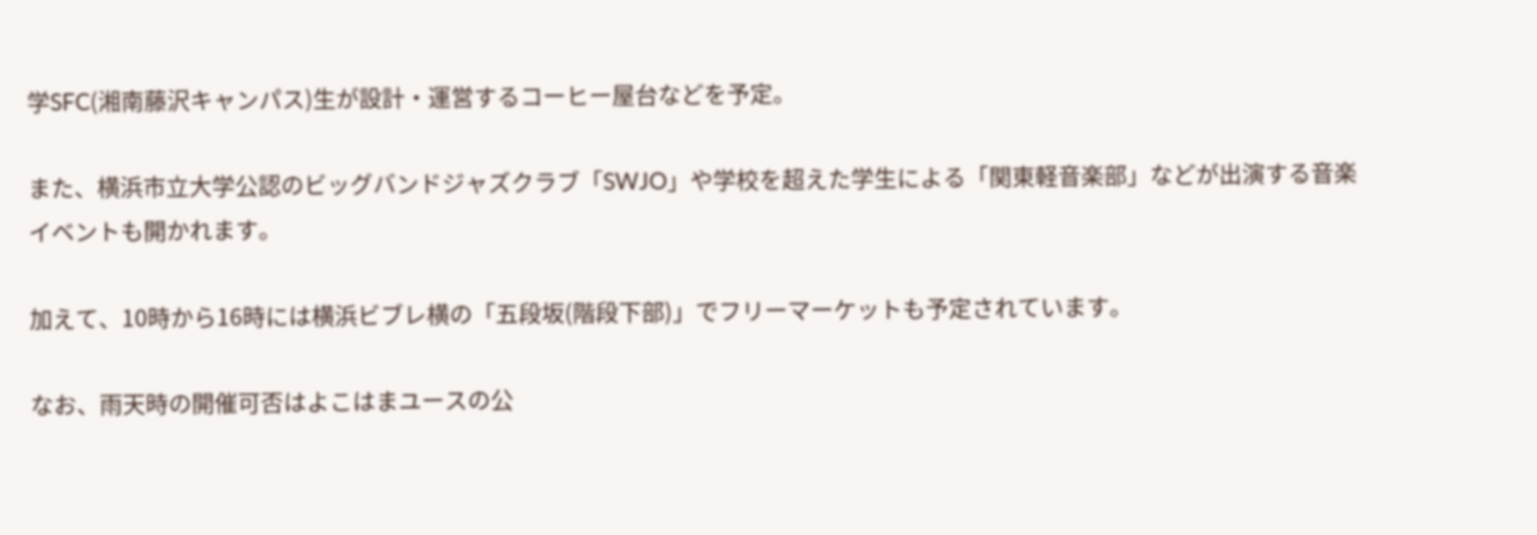学SFC(湘南藤沢キャンパス)生が設計・運営するコーヒー屋台などを予定。

また、横浜市立大学公認のビッグバンドジャズクラブ「SWJO」や学校を超えた学生による「関東軽音楽部」などが出演する音楽イベントも開かれます。

加えて、10時から16時には横浜ビブレ横の「五段坂(階段下部)」でフリーマーケットも予定されています。

なお、雨天時の開催可否はよこはまユースの公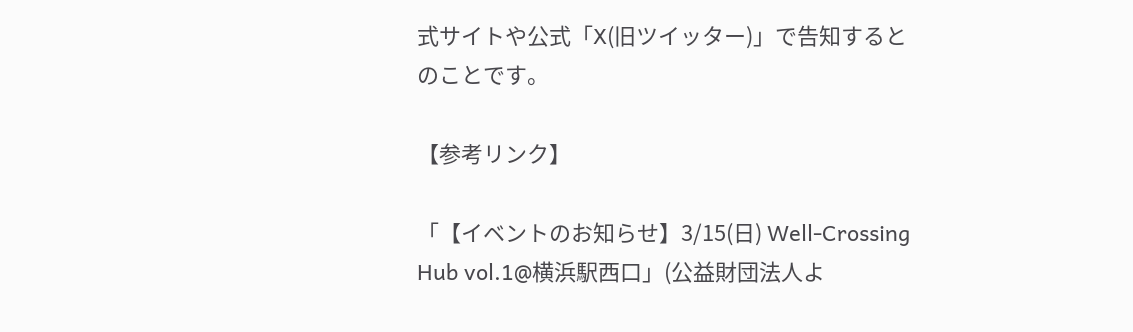式サイトや公式「X(旧ツイッター)」で告知するとのことです。

【参考リンク】

「【イベントのお知らせ】3/15(日) Well-Crossing Hub vol.1@横浜駅西口」(公益財団法人よ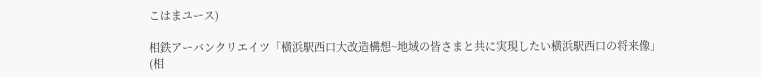こはまユース)

相鉄アーバンクリエイツ「横浜駅西口大改造構想~地域の皆さまと共に実現したい横浜駅西口の将来像」(相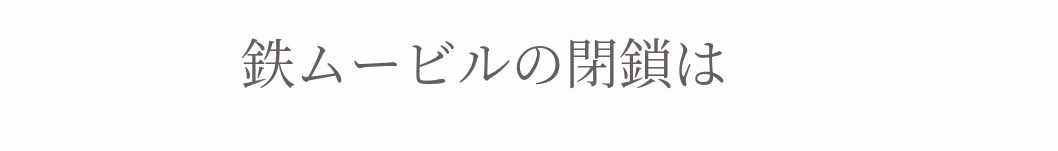鉄ムービルの閉鎖は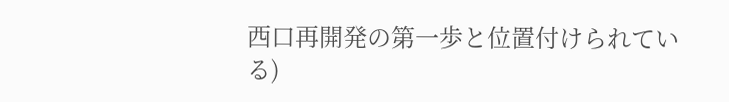西口再開発の第一歩と位置付けられている)